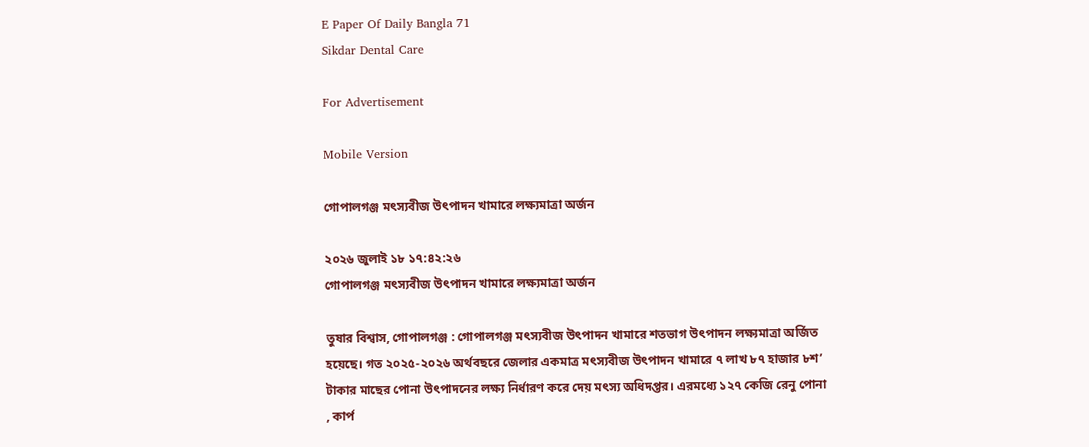E Paper Of Daily Bangla 71
Sikdar Dental Care

For Advertisement

Mobile Version

গোপালগঞ্জ মৎস্যবীজ উৎপাদন খামারে লক্ষ্যমাত্রা অর্জন

২০২৬ জুলাই ১৮ ১৭:৪২:২৬
গোপালগঞ্জ মৎস্যবীজ উৎপাদন খামারে লক্ষ্যমাত্রা অর্জন

তুষার বিশ্বাস, গোপালগঞ্জ : গোপালগঞ্জ মৎস্যবীজ উৎপাদন খামারে শতভাগ উৎপাদন লক্ষ্যমাত্রা অর্জিত হয়েছে। গত ২০২৫-২০২৬ অর্থবছরে জেলার একমাত্র মৎস্যবীজ উৎপাদন খামারে ৭ লাখ ৮৭ হাজার ৮শ’ টাকার মাছের পোনা উৎপাদনের লক্ষ্য নির্ধারণ করে দেয় মৎস্য অধিদপ্তর। এরমধ্যে ১২৭ কেজি রেনু পোনা , কার্প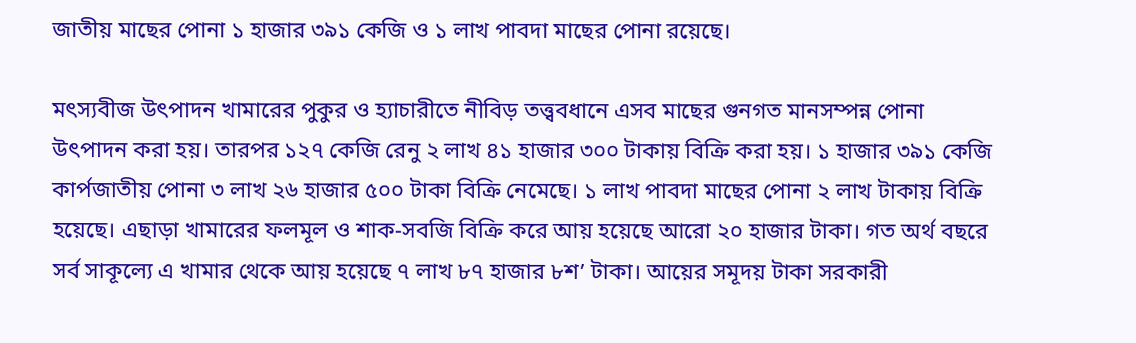জাতীয় মাছের পোনা ১ হাজার ৩৯১ কেজি ও ১ লাখ পাবদা মাছের পোনা রয়েছে।

মৎস্যবীজ উৎপাদন খামারের পুকুর ও হ্যাচারীতে নীবিড় তত্ত্ববধানে এসব মাছের গুনগত মানসম্পন্ন পোনা উৎপাদন করা হয়। তারপর ১২৭ কেজি রেনু ২ লাখ ৪১ হাজার ৩০০ টাকায় বিক্রি করা হয়। ১ হাজার ৩৯১ কেজি কার্পজাতীয় পোনা ৩ লাখ ২৬ হাজার ৫০০ টাকা বিক্রি নেমেছে। ১ লাখ পাবদা মাছের পোনা ২ লাখ টাকায় বিক্রি হয়েছে। এছাড়া খামারের ফলমূল ও শাক-সবজি বিক্রি করে আয় হয়েছে আরো ২০ হাজার টাকা। গত অর্থ বছরে সর্ব সাকূল্যে এ খামার থেকে আয় হয়েছে ৭ লাখ ৮৭ হাজার ৮শ’ টাকা। আয়ের সমূদয় টাকা সরকারী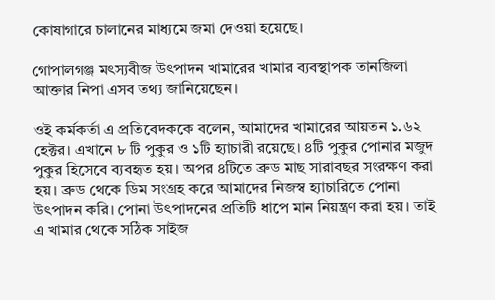কোষাগারে চালানের মাধ্যমে জমা দেওয়া হয়েছে।

গোপালগঞ্জ মৎস্যবীজ উৎপাদন খামারের খামার ব্যবস্থাপক তানজিলা আক্তার নিপা এসব তথ্য জানিয়েছেন।

ওই কর্মকর্তা এ প্রতিবেদককে বলেন, আমাদের খামারের আয়তন ১.৬২ হেক্টর। এখানে ৮ টি পুকুর ও ১টি হ্যাচারী রয়েছে। ৪টি পুকুর পোনার মজুদ পুকুর হিসেবে ব্যবহৃত হয়। অপর ৪টিতে ব্রুড মাছ সারাবছর সংরক্ষণ করা হয়। ব্রুড থেকে ডিম সংগ্রহ করে আমাদের নিজস্ব হ্যাচারিতে পোনা উৎপাদন করি। পোনা উৎপাদনের প্রতিটি ধাপে মান নিয়ন্ত্রণ করা হয়। তাই এ খামার থেকে সঠিক সাইজ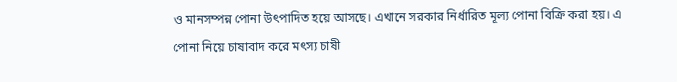ও মানসম্পন্ন পোনা উৎপাদিত হয়ে আসছে। এখানে সরকার নির্ধারিত মূল্য পোনা বিক্রি করা হয়। এ পোনা নিয়ে চাষাবাদ করে মৎস্য চাষী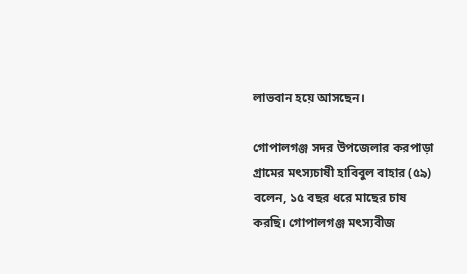লাভবান হয়ে আসছেন।

গোপালগঞ্জ সদর উপজেলার করপাড়া গ্রামের মৎস্যচাষী হাবিবুল বাহার (৫৯) বলেন, ১৫ বছর ধরে মাছের চাষ করছি। গোপালগঞ্জ মৎস্যবীজ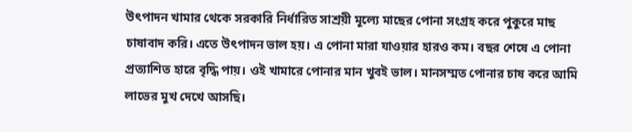উৎপাদন খামার থেকে সরকারি নির্ধারিত সাশ্রয়ী মূল্যে মাছের পোনা সংগ্রহ করে পুকুরে মাছ চাষাবাদ করি। এতে উৎপাদন ভাল হয়। এ পোনা মারা যাওয়ার হারও কম। বছর শেষে এ পোনা প্রত্যাশিত হারে বৃদ্ধি পায়। ওই খামারে পোনার মান খুবই ভাল। মানসম্মত পোনার চাষ করে আমি লাভের মুখ দেখে আসছি।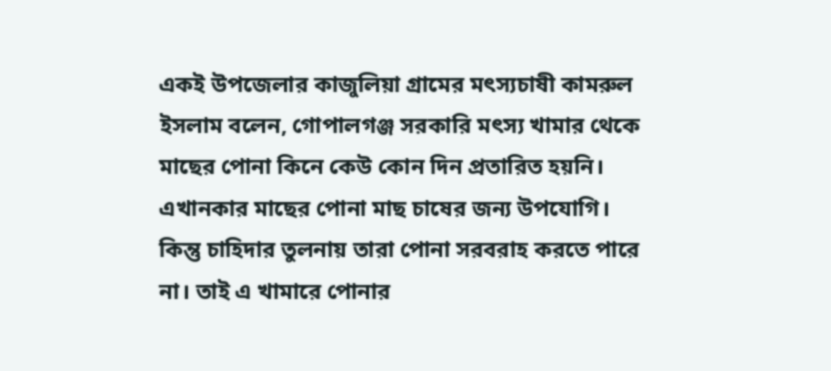একই উপজেলার কাজুলিয়া গ্রামের মৎস্যচাষী কামরুল ইসলাম বলেন, গোপালগঞ্জ সরকারি মৎস্য খামার থেকে মাছের পোনা কিনে কেউ কোন দিন প্রতারিত হয়নি। এখানকার মাছের পোনা মাছ চাষের জন্য উপযোগি। কিন্তু চাহিদার তুলনায় তারা পোনা সরবরাহ করতে পারে না। তাই এ খামারে পোনার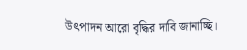উৎপাদন আরো বৃদ্ধির দাবি জানাচ্ছি।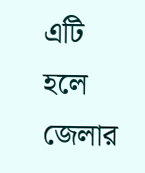এটি হলে জেলার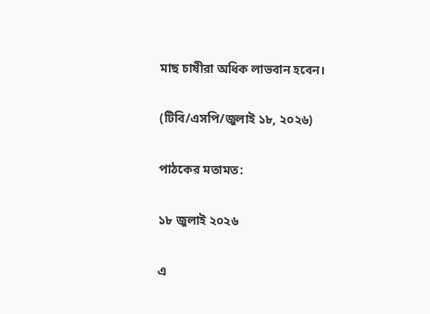মাছ চাষীরা অধিক লাভবান হবেন।

(টিবি/এসপি/জুলাই ১৮, ২০২৬)

পাঠকের মতামত:

১৮ জুলাই ২০২৬

এ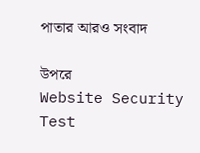পাতার আরও সংবাদ

উপরে
Website Security Test